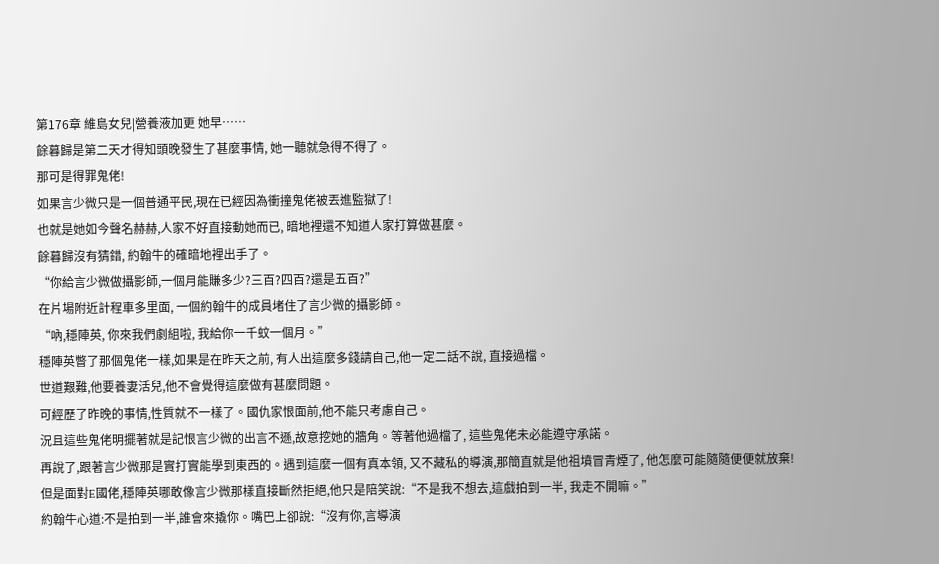第176章 維島女兒|營養液加更 她早……
餘暮歸是第二天才得知頭晚發生了甚麼事情, 她一聽就急得不得了。
那可是得罪鬼佬!
如果言少微只是一個普通平民,現在已經因為衝撞鬼佬被丟進監獄了!
也就是她如今聲名赫赫,人家不好直接動她而已, 暗地裡還不知道人家打算做甚麼。
餘暮歸沒有猜錯, 約翰牛的確暗地裡出手了。
“你給言少微做攝影師,一個月能賺多少?三百?四百?還是五百?”
在片場附近計程車多里面, 一個約翰牛的成員堵住了言少微的攝影師。
“吶,穩陣英, 你來我們劇組啦, 我給你一千蚊一個月。”
穩陣英瞥了那個鬼佬一樣,如果是在昨天之前, 有人出這麼多錢請自己,他一定二話不說, 直接過檔。
世道艱難,他要養妻活兒,他不會覺得這麼做有甚麼問題。
可經歷了昨晚的事情,性質就不一樣了。國仇家恨面前,他不能只考慮自己。
況且這些鬼佬明擺著就是記恨言少微的出言不遜,故意挖她的牆角。等著他過檔了, 這些鬼佬未必能遵守承諾。
再說了,跟著言少微那是實打實能學到東西的。遇到這麼一個有真本領, 又不藏私的導演,那簡直就是他祖墳冒青煙了, 他怎麼可能隨隨便便就放棄!
但是面對E國佬,穩陣英哪敢像言少微那樣直接斷然拒絕,他只是陪笑說:“不是我不想去,這戲拍到一半, 我走不開嘛。”
約翰牛心道:不是拍到一半,誰會來撬你。嘴巴上卻說:“沒有你,言導演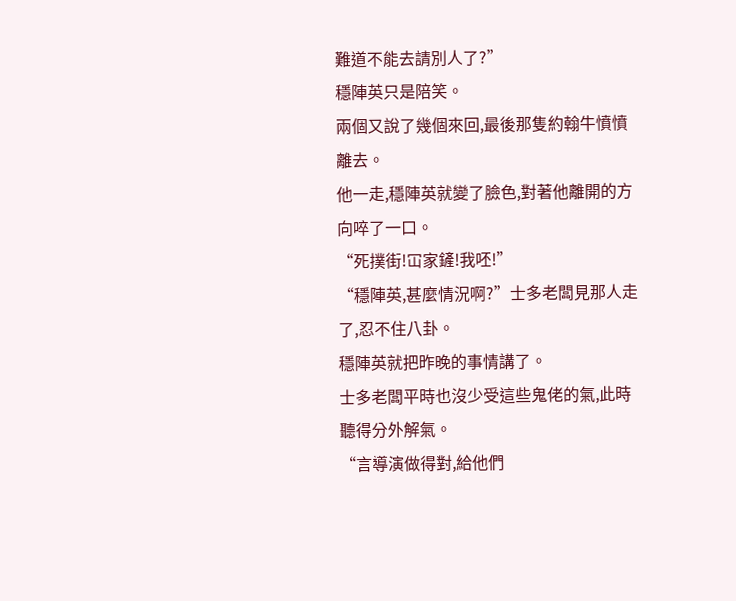難道不能去請別人了?”
穩陣英只是陪笑。
兩個又說了幾個來回,最後那隻約翰牛憤憤離去。
他一走,穩陣英就變了臉色,對著他離開的方向啐了一口。
“死撲街!冚家鏟!我呸!”
“穩陣英,甚麼情況啊?”士多老闆見那人走了,忍不住八卦。
穩陣英就把昨晚的事情講了。
士多老闆平時也沒少受這些鬼佬的氣,此時聽得分外解氣。
“言導演做得對,給他們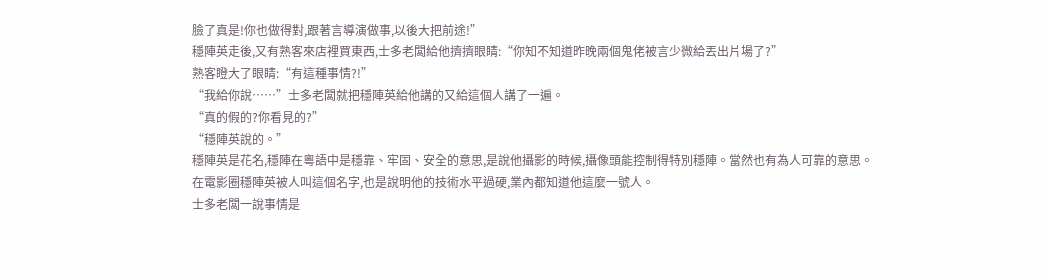臉了真是!你也做得對,跟著言導演做事,以後大把前途!”
穩陣英走後,又有熟客來店裡買東西,士多老闆給他擠擠眼睛:“你知不知道昨晚兩個鬼佬被言少微給丟出片場了?”
熟客瞪大了眼睛:“有這種事情?!”
“我給你說……”士多老闆就把穩陣英給他講的又給這個人講了一遍。
“真的假的?你看見的?”
“穩陣英說的。”
穩陣英是花名,穩陣在粵語中是穩靠、牢固、安全的意思,是說他攝影的時候,攝像頭能控制得特別穩陣。當然也有為人可靠的意思。
在電影圈穩陣英被人叫這個名字,也是說明他的技術水平過硬,業內都知道他這麼一號人。
士多老闆一說事情是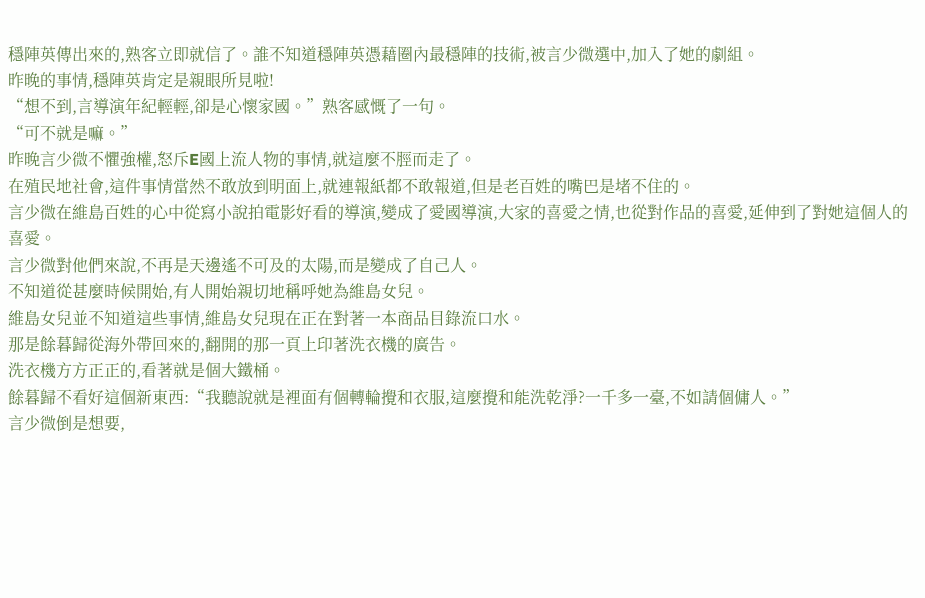穩陣英傳出來的,熟客立即就信了。誰不知道穩陣英憑藉圈內最穩陣的技術,被言少微選中,加入了她的劇組。
昨晚的事情,穩陣英肯定是親眼所見啦!
“想不到,言導演年紀輕輕,卻是心懷家國。”熟客感慨了一句。
“可不就是嘛。”
昨晚言少微不懼強權,怒斥E國上流人物的事情,就這麼不脛而走了。
在殖民地社會,這件事情當然不敢放到明面上,就連報紙都不敢報道,但是老百姓的嘴巴是堵不住的。
言少微在維島百姓的心中從寫小說拍電影好看的導演,變成了愛國導演,大家的喜愛之情,也從對作品的喜愛,延伸到了對她這個人的喜愛。
言少微對他們來說,不再是天邊遙不可及的太陽,而是變成了自己人。
不知道從甚麼時候開始,有人開始親切地稱呼她為維島女兒。
維島女兒並不知道這些事情,維島女兒現在正在對著一本商品目錄流口水。
那是餘暮歸從海外帶回來的,翻開的那一頁上印著洗衣機的廣告。
洗衣機方方正正的,看著就是個大鐵桶。
餘暮歸不看好這個新東西:“我聽說就是裡面有個轉輪攪和衣服,這麼攪和能洗乾淨?一千多一臺,不如請個傭人。”
言少微倒是想要,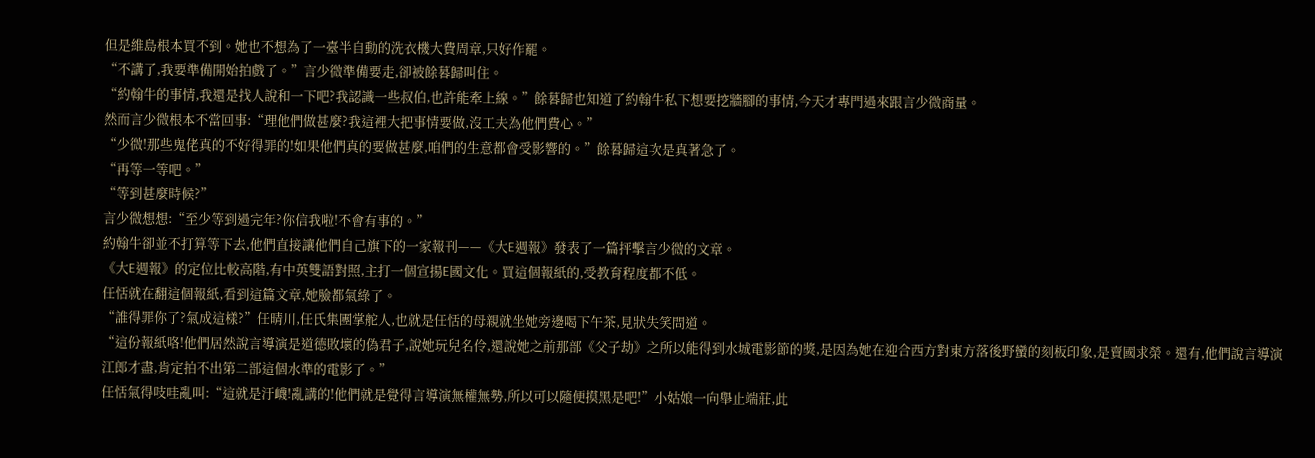但是維島根本買不到。她也不想為了一臺半自動的洗衣機大費周章,只好作罷。
“不講了,我要準備開始拍戲了。”言少微準備要走,卻被餘暮歸叫住。
“約翰牛的事情,我還是找人說和一下吧?我認識一些叔伯,也許能牽上線。”餘暮歸也知道了約翰牛私下想要挖牆腳的事情,今天才專門過來跟言少微商量。
然而言少微根本不當回事:“理他們做甚麼?我這裡大把事情要做,沒工夫為他們費心。”
“少微!那些鬼佬真的不好得罪的!如果他們真的要做甚麼,咱們的生意都會受影響的。”餘暮歸這次是真著急了。
“再等一等吧。”
“等到甚麼時候?”
言少微想想:“至少等到過完年?你信我啦!不會有事的。”
約翰牛卻並不打算等下去,他們直接讓他們自己旗下的一家報刊——《大E週報》發表了一篇抨擊言少微的文章。
《大E週報》的定位比較高階,有中英雙語對照,主打一個宣揚E國文化。買這個報紙的,受教育程度都不低。
任恬就在翻這個報紙,看到這篇文章,她臉都氣綠了。
“誰得罪你了?氣成這樣?”任晴川,任氏集團掌舵人,也就是任恬的母親就坐她旁邊喝下午茶,見狀失笑問道。
“這份報紙咯!他們居然說言導演是道德敗壞的偽君子,說她玩兒名伶,還說她之前那部《父子劫》之所以能得到水城電影節的獎,是因為她在迎合西方對東方落後野蠻的刻板印象,是賣國求榮。還有,他們說言導演江郎才盡,肯定拍不出第二部這個水準的電影了。”
任恬氣得吱哇亂叫:“這就是汙衊!亂講的!他們就是覺得言導演無權無勢,所以可以隨便摸黑是吧!”小姑娘一向舉止端莊,此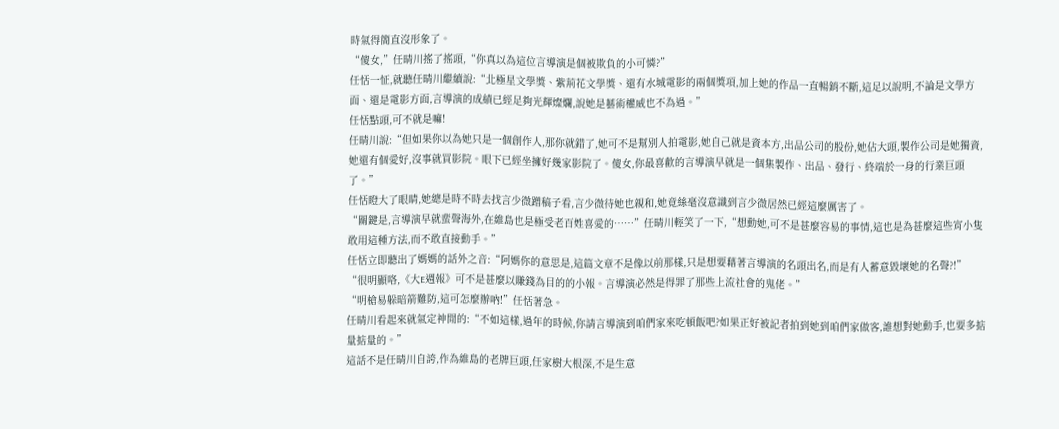時氣得簡直沒形象了。
“傻女,”任晴川搖了搖頭,“你真以為這位言導演是個被欺負的小可憐?”
任恬一怔,就聽任晴川繼續說:“北極星文學獎、紫荊花文學獎、還有水城電影的兩個獎項,加上她的作品一直暢銷不斷,這足以說明,不論是文學方面、還是電影方面,言導演的成績已經足夠光輝燦爛,說她是藝術權威也不為過。”
任恬點頭,可不就是嘛!
任晴川說:“但如果你以為她只是一個創作人,那你就錯了,她可不是幫別人拍電影,她自己就是資本方,出品公司的股份,她佔大頭,製作公司是她獨資,她還有個愛好,沒事就買影院。眼下已經坐擁好幾家影院了。傻女,你最喜歡的言導演早就是一個集製作、出品、發行、終端於一身的行業巨頭了。”
任恬瞪大了眼睛,她總是時不時去找言少微蹭稿子看,言少微待她也親和,她竟絲毫沒意識到言少微居然已經這麼厲害了。
“關鍵是,言導演早就蜚聲海外,在維島也是極受老百姓喜愛的……”任晴川輕笑了一下,“想動她,可不是甚麼容易的事情,這也是為甚麼這些宵小隻敢用這種方法,而不敢直接動手。”
任恬立即聽出了媽媽的話外之音:“阿媽你的意思是,這篇文章不是像以前那樣,只是想要藉著言導演的名頭出名,而是有人蓄意毀壞她的名聲?!”
“很明顯咯,《大E週報》可不是甚麼以賺錢為目的的小報。言導演必然是得罪了那些上流社會的鬼佬。”
“明槍易躲暗箭難防,這可怎麼辦吶!”任恬著急。
任晴川看起來就氣定神閒的:“不如這樣,過年的時候,你請言導演到咱們家來吃頓飯吧?如果正好被記者拍到她到咱們家做客,誰想對她動手,也要多掂量掂量的。”
這話不是任晴川自誇,作為維島的老牌巨頭,任家樹大根深,不是生意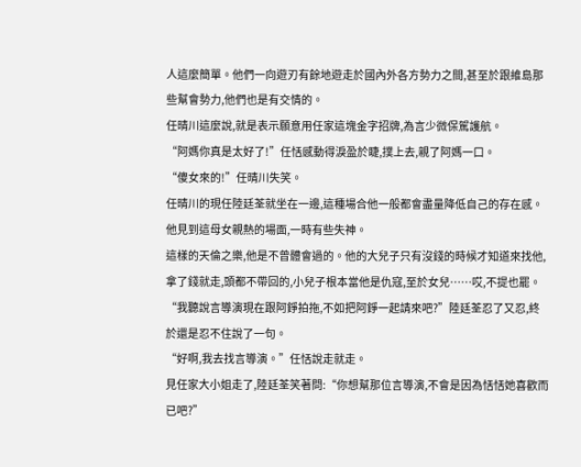人這麼簡單。他們一向遊刃有餘地遊走於國內外各方勢力之間,甚至於跟維島那些幫會勢力,他們也是有交情的。
任晴川這麼說,就是表示願意用任家這塊金字招牌,為言少微保駕護航。
“阿媽你真是太好了!”任恬感動得淚盈於睫,撲上去,親了阿媽一口。
“傻女來的!”任晴川失笑。
任晴川的現任陸廷荃就坐在一邊,這種場合他一般都會盡量降低自己的存在感。
他見到這母女親熱的場面,一時有些失神。
這樣的天倫之樂,他是不曾體會過的。他的大兒子只有沒錢的時候才知道來找他,拿了錢就走,頭都不帶回的,小兒子根本當他是仇寇,至於女兒……哎,不提也罷。
“我聽說言導演現在跟阿錚拍拖,不如把阿錚一起請來吧?”陸廷荃忍了又忍,終於還是忍不住說了一句。
“好啊,我去找言導演。”任恬說走就走。
見任家大小姐走了,陸廷荃笑著問:“你想幫那位言導演,不會是因為恬恬她喜歡而已吧?”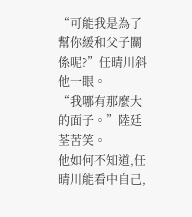“可能我是為了幫你緩和父子關係呢?”任晴川斜他一眼。
“我哪有那麼大的面子。”陸廷荃苦笑。
他如何不知道,任晴川能看中自己,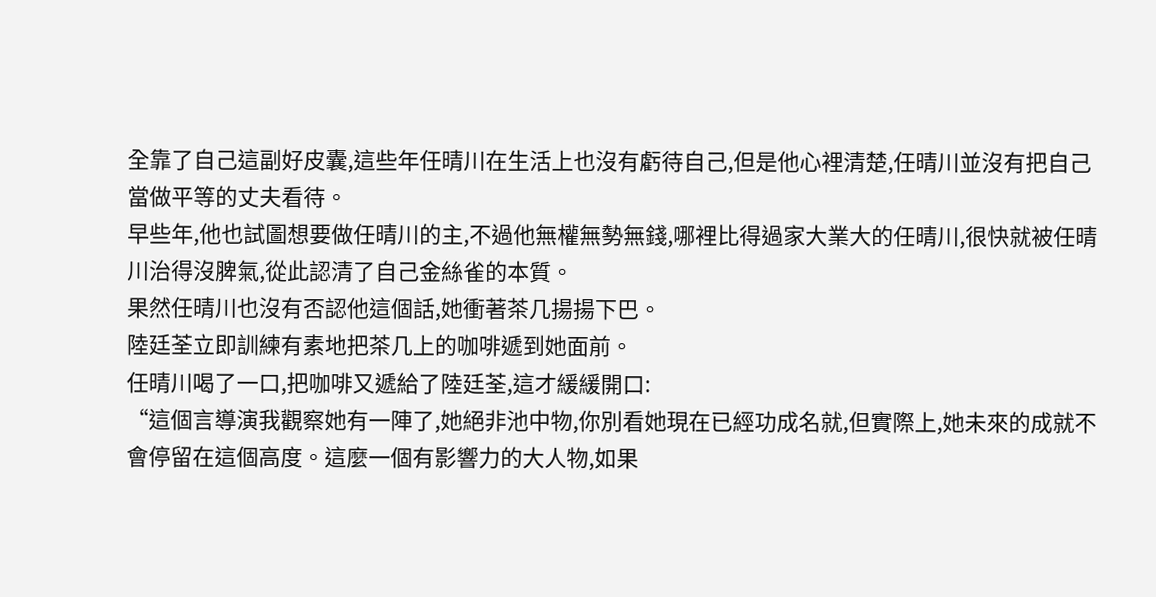全靠了自己這副好皮囊,這些年任晴川在生活上也沒有虧待自己,但是他心裡清楚,任晴川並沒有把自己當做平等的丈夫看待。
早些年,他也試圖想要做任晴川的主,不過他無權無勢無錢,哪裡比得過家大業大的任晴川,很快就被任晴川治得沒脾氣,從此認清了自己金絲雀的本質。
果然任晴川也沒有否認他這個話,她衝著茶几揚揚下巴。
陸廷荃立即訓練有素地把茶几上的咖啡遞到她面前。
任晴川喝了一口,把咖啡又遞給了陸廷荃,這才緩緩開口:
“這個言導演我觀察她有一陣了,她絕非池中物,你別看她現在已經功成名就,但實際上,她未來的成就不會停留在這個高度。這麼一個有影響力的大人物,如果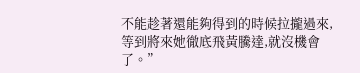不能趁著還能夠得到的時候拉攏過來,等到將來她徹底飛黃騰達,就沒機會了。”